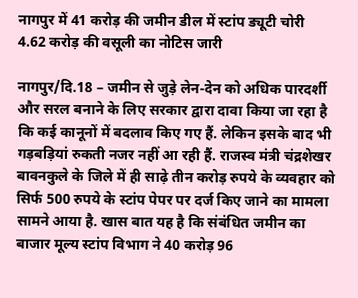नागपुर में 41 करोड़ की जमीन डील में स्टांप ड्यूटी चोरी
4.62 करोड़ की वसूली का नोटिस जारी

नागपुर/दि.18 – जमीन से जुड़े लेन-देन को अधिक पारदर्शी और सरल बनाने के लिए सरकार द्वारा दावा किया जा रहा है कि कई कानूनों में बदलाव किए गए हैं. लेकिन इसके बाद भी गड़बड़ियां रुकती नजर नहीं आ रही हैं. राजस्व मंत्री चंद्रशेखर बावनकुले के जिले में ही साढ़े तीन करोड़ रुपये के व्यवहार को सिर्फ 500 रुपये के स्टांप पेपर पर दर्ज किए जाने का मामला सामने आया है. खास बात यह है कि संबंधित जमीन का बाजार मूल्य स्टांप विभाग ने 40 करोड़ 96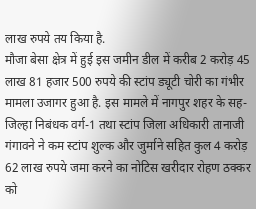लाख रुपये तय किया है.
मौजा बेसा क्षेत्र में हुई इस जमीन डील में करीब 2 करोड़ 45 लाख 81 हजार 500 रुपये की स्टांप ड्यूटी चोरी का गंभीर मामला उजागर हुआ है. इस मामले में नागपुर शहर के सह-जिल्हा निबंधक वर्ग-1 तथा स्टांप जिला अधिकारी तानाजी गंगावने ने कम स्टांप शुल्क और जुर्माने सहित कुल 4 करोड़ 62 लाख रुपये जमा करने का नोटिस खरीदार रोहण ठक्कर को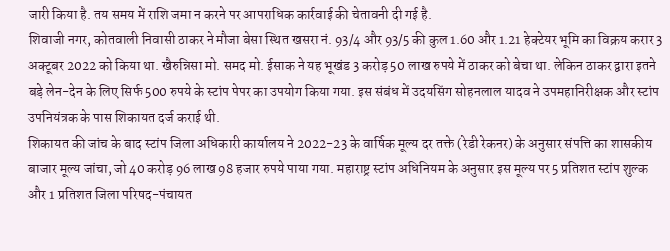जारी किया है. तय समय में राशि जमा न करने पर आपराधिक कार्रवाई की चेतावनी दी गई है.
शिवाजी नगर, कोतवाली निवासी ठाकर ने मौजा बेसा स्थित खसरा नं. 93/4 और 93/5 की कुल 1.60 और 1.21 हेक्टेयर भूमि का विक्रय करार 3 अक्टूबर 2022 को किया था. खैरुन्निसा मो. समद मो. ईसाक ने यह भूखंड 3 करोड़ 50 लाख रुपये में ठाकर को बेचा था. लेकिन ठाकर द्वारा इतने बड़े लेन-देन के लिए सिर्फ 500 रुपये के स्टांप पेपर का उपयोग किया गया. इस संबंध में उदयसिंग सोहनलाल यादव ने उपमहानिरीक्षक और स्टांप उपनियंत्रक के पास शिकायत दर्ज कराई थी.
शिकायत की जांच के बाद स्टांप जिला अधिकारी कार्यालय ने 2022-23 के वार्षिक मूल्य दर तक्ते (रेडी रेकनर) के अनुसार संपत्ति का शासकीय बाजार मूल्य जांचा, जो 40 करोड़ 96 लाख 98 हजार रुपये पाया गया. महाराष्ट्र स्टांप अधिनियम के अनुसार इस मूल्य पर 5 प्रतिशत स्टांप शुल्क और 1 प्रतिशत जिला परिषद-पंचायत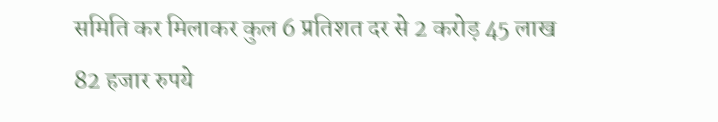समिति कर मिलाकर कुल 6 प्रतिशत दर से 2 करोड़ 45 लाख 82 हजार रुपये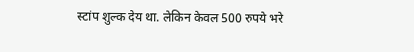स्टांप शुल्क देय था. लेकिन केवल 500 रुपये भरे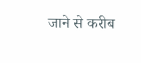जाने से करीब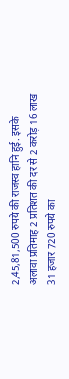2,45,81,500 रुपये की राजस्व हानि हुई. इसके अलावा प्रतिमाह 2 प्रतिशत की दर से 2 करोड़ 16 लाख 31 हजार 720 रुपये का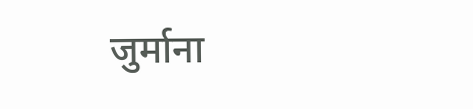जुर्माना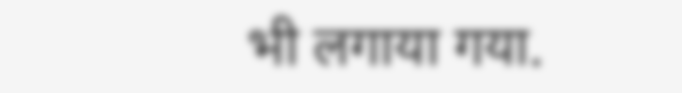भी लगाया गया.